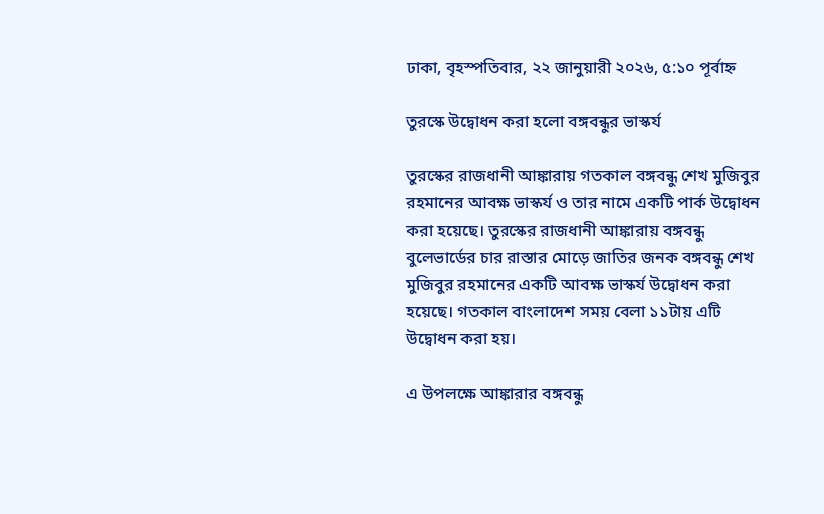ঢাকা, বৃহস্পতিবার, ২২ জানুয়ারী ২০২৬, ৫:১০ পূর্বাহ্ন

তুরস্কে উদ্বোধন করা হলো বঙ্গবন্ধুর ভাস্কর্য

তুরস্কের রাজধানী আঙ্কারায় গতকাল বঙ্গবন্ধু শেখ মুজিবুর রহমানের আবক্ষ ভাস্কর্য ও তার নামে একটি পার্ক উদ্বোধন করা হয়েছে। তুরস্কের রাজধানী আঙ্কারায় বঙ্গবন্ধু বুলেভার্ডের চার রাস্তার মোড়ে জাতির জনক বঙ্গবন্ধু শেখ মুজিবুর রহমানের একটি আবক্ষ ভাস্কর্য উদ্বোধন করা হয়েছে। গতকাল বাংলাদেশ সময় বেলা ১১টায় এটি উদ্বোধন করা হয়।

এ উপলক্ষে আঙ্কারার বঙ্গবন্ধু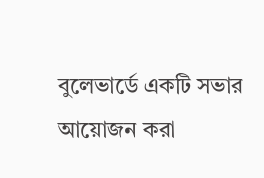বুলেভার্ডে একটি সভার আয়োজন করা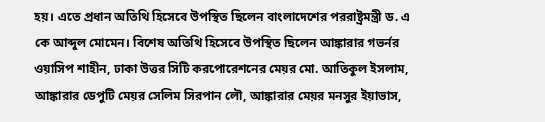হয়। এতে প্রধান অতিথি হিসেবে উপস্থিত ছিলেন বাংলাদেশের পররাষ্ট্রমন্ত্রী ড. এ কে আব্দুল মোমেন। বিশেষ অতিথি হিসেবে উপস্থিত ছিলেন আঙ্কারার গভর্নর ওয়াসিপ শাহীন, ঢাকা উত্তর সিটি করপোরেশনের মেয়র মো. আতিকুল ইসলাম, আঙ্কারার ডেপুটি মেয়র সেলিম সিরপান লৌ, আঙ্কারার মেয়র মনসুর ইয়াভাস,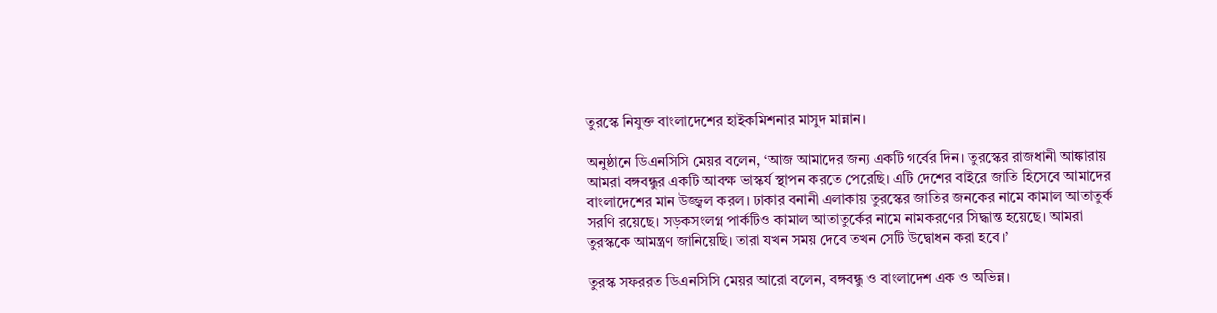তুরস্কে নিযুক্ত বাংলাদেশের হাইকমিশনার মাসুদ মান্নান।

অনুষ্ঠানে ডিএনসিসি মেয়র বলেন, ‘আজ আমাদের জন্য একটি গর্বের দিন। তুরস্কের রাজধানী আঙ্কারায় আমরা বঙ্গবন্ধুর একটি আবক্ষ ভাস্কর্য স্থাপন করতে পেরেছি। এটি দেশের বাইরে জাতি হিসেবে আমাদের বাংলাদেশের মান উজ্জ্বল করল। ঢাকার বনানী এলাকায় তুরস্কের জাতির জনকের নামে কামাল আতাতুর্ক সরণি রয়েছে। সড়কসংলগ্ন পার্কটিও কামাল আতাতুর্কের নামে নামকরণের সিদ্ধান্ত হয়েছে। আমরা তুরস্ককে আমন্ত্রণ জানিয়েছি। তারা যখন সময় দেবে তখন সেটি উদ্বোধন করা হবে।’

তুরস্ক সফররত ডিএনসিসি মেয়র আরো বলেন, বঙ্গবন্ধু ও বাংলাদেশ এক ও অভিন্ন।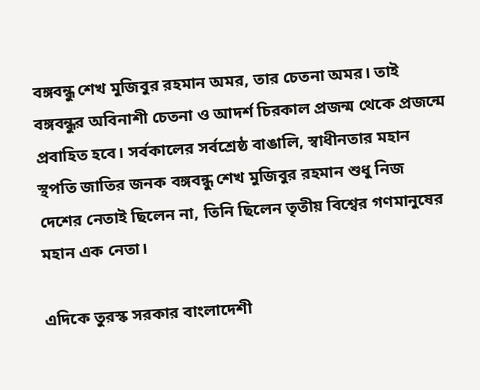বঙ্গবন্ধু শেখ মুজিবুর রহমান অমর, তার চেতনা অমর। তাই বঙ্গবন্ধুর অবিনাশী চেতনা ও আদর্শ চিরকাল প্রজন্ম থেকে প্রজন্মে প্রবাহিত হবে। সর্বকালের সর্বশ্রেষ্ঠ বাঙালি, স্বাধীনতার মহান স্থপতি জাতির জনক বঙ্গবন্ধু শেখ মুজিবুর রহমান শুধু নিজ দেশের নেতাই ছিলেন না, তিনি ছিলেন তৃতীয় বিশ্বের গণমানুষের মহান এক নেতা।

এদিকে তুরস্ক সরকার বাংলাদেশী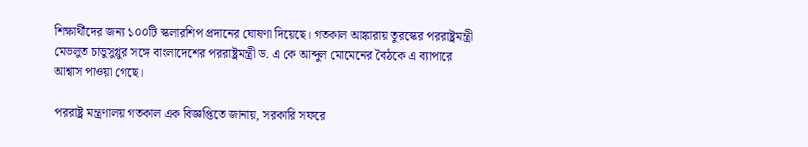শিক্ষার্থীদের জন্য ১০০টি স্কলারশিপ প্রদানের ঘোষণা দিয়েছে। গতকাল আঙ্কারায় তুরস্কের পররাষ্ট্রমন্ত্রী মেভলুত চাভুসুগ্লুর সঙ্গে বাংলাদেশের পররাষ্ট্রমন্ত্রী ড. এ কে আব্দুল মোমেনের বৈঠকে এ ব্যাপারে আশ্বাস পাওয়া গেছে।

পররাষ্ট্র মন্ত্রণালয় গতকাল এক বিজ্ঞপ্তিতে জানায়, সরকারি সফরে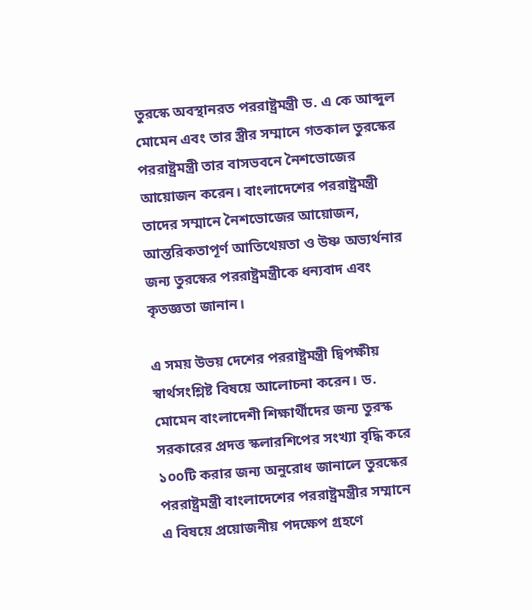তুরস্কে অবস্থানরত পররাষ্ট্রমন্ত্রী ড. এ কে আব্দুল মোমেন এবং তার স্ত্রীর সম্মানে গতকাল তুরস্কের পররাষ্ট্রমন্ত্রী তার বাসভবনে নৈশভোজের আয়োজন করেন। বাংলাদেশের পররাষ্ট্রমন্ত্রী তাদের সম্মানে নৈশভোজের আয়োজন, আন্তরিকতাপূর্ণ আতিথেয়তা ও উষ্ণ অভ্যর্থনার জন্য তুরস্কের পররাষ্ট্রমন্ত্রীকে ধন্যবাদ এবং কৃতজ্ঞতা জানান।

এ সময় উভয় দেশের পররাষ্ট্রমন্ত্রী দ্বিপক্ষীয় স্বার্থসংশ্লিষ্ট বিষয়ে আলোচনা করেন। ড. মোমেন বাংলাদেশী শিক্ষার্থীদের জন্য তুরস্ক সরকারের প্রদত্ত স্কলারশিপের সংখ্যা বৃদ্ধি করে ১০০টি করার জন্য অনুরোধ জানালে তুরস্কের পররাষ্ট্রমন্ত্রী বাংলাদেশের পররাষ্ট্রমন্ত্রীর সম্মানে এ বিষয়ে প্রয়োজনীয় পদক্ষেপ গ্রহণে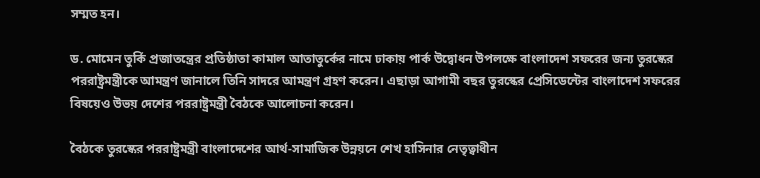সম্মত হন।

ড. মোমেন তুর্কি প্রজাতন্ত্রের প্রতিষ্ঠাতা কামাল আতাতুর্কের নামে ঢাকায় পার্ক উদ্বোধন উপলক্ষে বাংলাদেশ সফরের জন্য তুরস্কের পররাষ্ট্রমন্ত্রীকে আমন্ত্রণ জানালে তিনি সাদরে আমন্ত্রণ গ্রহণ করেন। এছাড়া আগামী বছর তুরস্কের প্রেসিডেন্টের বাংলাদেশ সফরের বিষয়েও উভয় দেশের পররাষ্ট্রমন্ত্রী বৈঠকে আলোচনা করেন।

বৈঠকে তুরস্কের পররাষ্ট্রমন্ত্রী বাংলাদেশের আর্থ-সামাজিক উন্নয়নে শেখ হাসিনার নেতৃত্বাধীন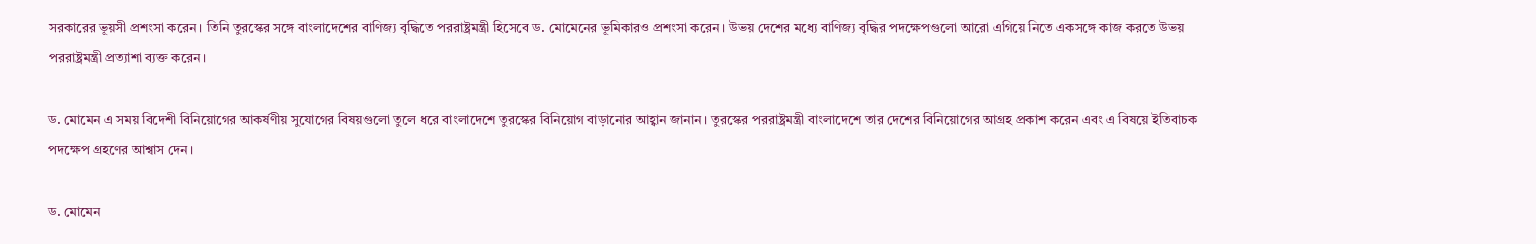সরকারের ভূয়সী প্রশংসা করেন। তিনি তুরস্কের সঙ্গে বাংলাদেশের বাণিজ্য বৃদ্ধিতে পররাষ্ট্রমন্ত্রী হিসেবে ড. মোমেনের ভূমিকারও প্রশংসা করেন। উভয় দেশের মধ্যে বাণিজ্য বৃদ্ধির পদক্ষেপগুলো আরো এগিয়ে নিতে একসঙ্গে কাজ করতে উভয় পররাষ্ট্রমন্ত্রী প্রত্যাশা ব্যক্ত করেন।

ড. মোমেন এ সময় বিদেশী বিনিয়োগের আকর্ষণীয় সুযোগের বিষয়গুলো তুলে ধরে বাংলাদেশে তুরস্কের বিনিয়োগ বাড়ানোর আহ্বান জানান। তুরস্কের পররাষ্ট্রমন্ত্রী বাংলাদেশে তার দেশের বিনিয়োগের আগ্রহ প্রকাশ করেন এবং এ বিষয়ে ইতিবাচক পদক্ষেপ গ্রহণের আশ্বাস দেন।

ড. মোমেন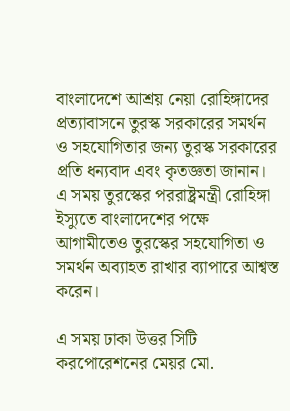বাংলাদেশে আশ্রয় নেয়া রোহিঙ্গাদের প্রত্যাবাসনে তুরস্ক সরকারের সমর্থন ও সহযোগিতার জন্য তুরস্ক সরকারের প্রতি ধন্যবাদ এবং কৃতজ্ঞতা জানান। এ সময় তুরস্কের পররাষ্ট্রমন্ত্রী রোহিঙ্গা ইস্যুতে বাংলাদেশের পক্ষে আগামীতেও তুরস্কের সহযোগিতা ও সমর্থন অব্যাহত রাখার ব্যাপারে আশ্বস্ত করেন।

এ সময় ঢাকা উত্তর সিটি করপোরেশনের মেয়র মো.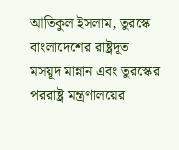আতিকুল ইসলাম, তুরস্কে বাংলাদেশের রাষ্ট্রদূত মসয়ূদ মান্নান এবং তুরস্কের পররাষ্ট্র মন্ত্রণালয়ের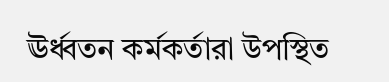ঊর্ধ্বতন কর্মকর্তারা উপস্থিত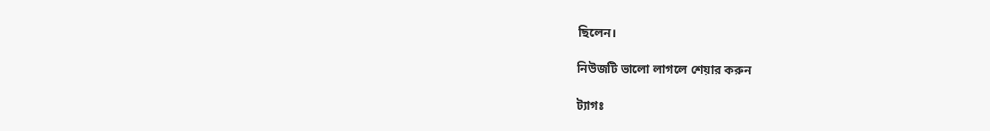ছিলেন।

নিউজটি ভালো লাগলে শেয়ার করুন

ট্যাগঃ